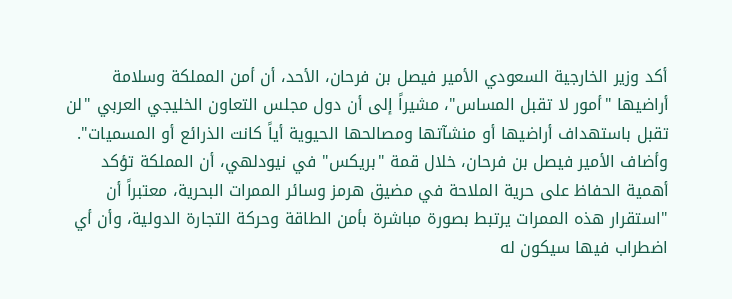أكد وزير الخارجية السعودي الأمير فيصل بن فرحان، الأحد، أن أمن المملكة وسلامة أراضيها "أمور لا تقبل المساس"، مشيراً إلى أن دول مجلس التعاون الخليجي العربي "لن تقبل باستهداف أراضيها أو منشآتها ومصالحها الحيوية أياً كانت الذرائع أو المسميات".
وأضاف الأمير فيصل بن فرحان، خلال قمة "بريكس" في نيودلهي، أن المملكة تؤكد أهمية الحفاظ على حرية الملاحة في مضيق هرمز وسائر الممرات البحرية، معتبراً أن "استقرار هذه الممرات يرتبط بصورة مباشرة بأمن الطاقة وحركة التجارة الدولية، وأن أي اضطراب فيها سيكون له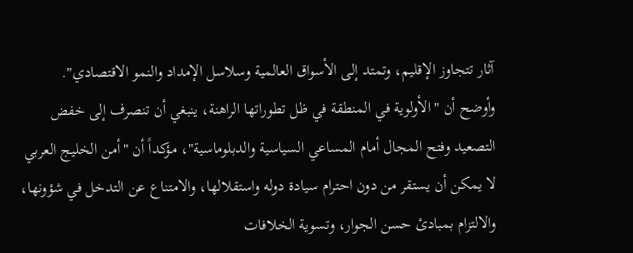آثار تتجاوز الإقليم، وتمتد إلى الأسواق العالمية وسلاسل الإمداد والنمو الاقتصادي".
وأوضح أن "الأولوية في المنطقة في ظل تطوراتها الراهنة، ينبغي أن تنصرف إلى خفض التصعيد وفتح المجال أمام المساعي السياسية والدبلوماسية"، مؤكداً أن "أمن الخليج العربي لا يمكن أن يستقر من دون احترام سيادة دوله واستقلالها، والامتناع عن التدخل في شؤونها، والالتزام بمبادئ حسن الجوار، وتسوية الخلافات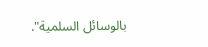بالوسائل السلمية".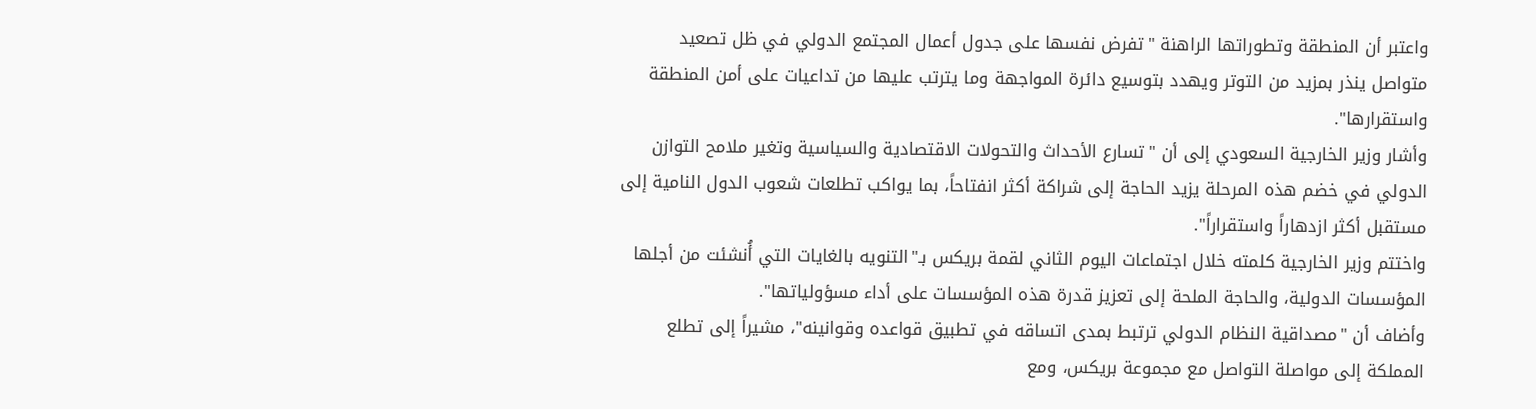واعتبر أن المنطقة وتطوراتها الراهنة "تفرض نفسها على جدول أعمال المجتمع الدولي في ظل تصعيد متواصل ينذر بمزيد من التوتر ويهدد بتوسيع دائرة المواجهة وما يترتب عليها من تداعيات على أمن المنطقة واستقرارها".
وأشار وزير الخارجية السعودي إلى أن "تسارع الأحداث والتحولات الاقتصادية والسياسية وتغير ملامح التوازن الدولي في خضم هذه المرحلة يزيد الحاجة إلى شراكة أكثر انفتاحاً، بما يواكب تطلعات شعوب الدول النامية إلى مستقبل أكثر ازدهاراً واستقراراً".
واختتم وزير الخارجية كلمته خلال اجتماعات اليوم الثاني لقمة بريكس بـ"التنويه بالغايات التي أُنشئت من أجلها المؤسسات الدولية، والحاجة الملحة إلى تعزيز قدرة هذه المؤسسات على أداء مسؤولياتها".
وأضاف أن "مصداقية النظام الدولي ترتبط بمدى اتساقه في تطبيق قواعده وقوانينه"، مشيراً إلى تطلع المملكة إلى مواصلة التواصل مع مجموعة بريكس، ومع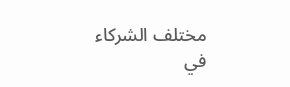مختلف الشركاء في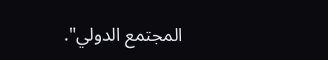المجتمع الدولي".